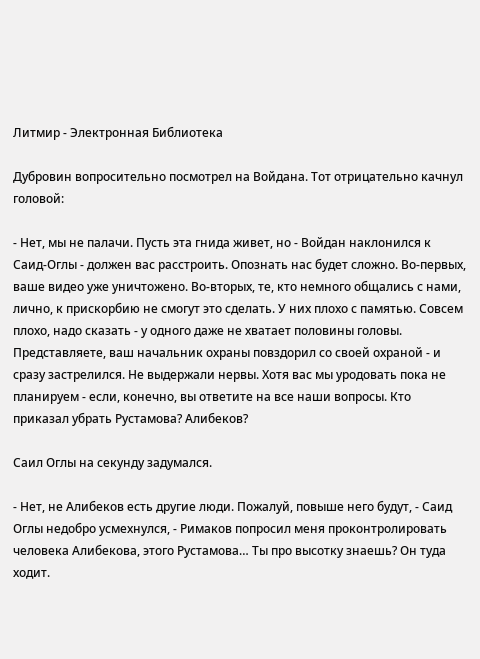Литмир - Электронная Библиотека

Дубровин вопросительно посмотрел на Войдана. Тот отрицательно качнул головой:

- Нет, мы не палачи. Пусть эта гнида живет, но - Войдан наклонился к Саид-Оглы - должен вас расстроить. Опознать нас будет сложно. Во-первых, ваше видео уже уничтожено. Во-вторых, те, кто немного общались с нами, лично, к прискорбию не смогут это сделать. У них плохо с памятью. Совсем плохо, надо сказать - у одного даже не хватает половины головы. Представляете, ваш начальник охраны повздорил со своей охраной - и сразу застрелился. Не выдержали нервы. Хотя вас мы уродовать пока не планируем - если, конечно, вы ответите на все наши вопросы. Кто приказал убрать Рустамова? Алибеков?

Саил Оглы на секунду задумался.

- Нет, не Алибеков есть другие люди. Пожалуй, повыше него будут, - Саид Оглы недобро усмехнулся, - Римаков попросил меня проконтролировать человека Алибекова, этого Рустамова… Ты про высотку знаешь? Он туда ходит.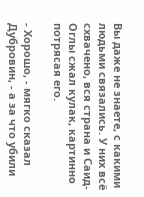Вы даже не знаете, с какими людьми связались. У них всё схвачено, вся страна и Саид-Оглы сжал кулак, картинно потрясая его.

- Хорошо, - мягко сказал Дубровин, - а за что убили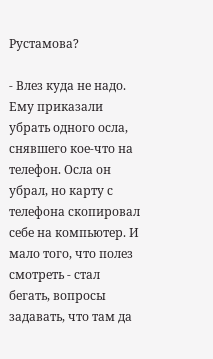Рустамова?

- Влез куда не надо. Ему приказали убрать одного осла, снявшего кое-что на телефон. Осла он убрал, но карту с телефона скопировал себе на компьютер. И мало того, что полез смотреть - стал бегать, вопросы задавать, что там да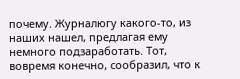почему. Журналюгу какого-то, из наших нашел, предлагая ему немного подзаработать. Тот, вовремя конечно, сообразил, что к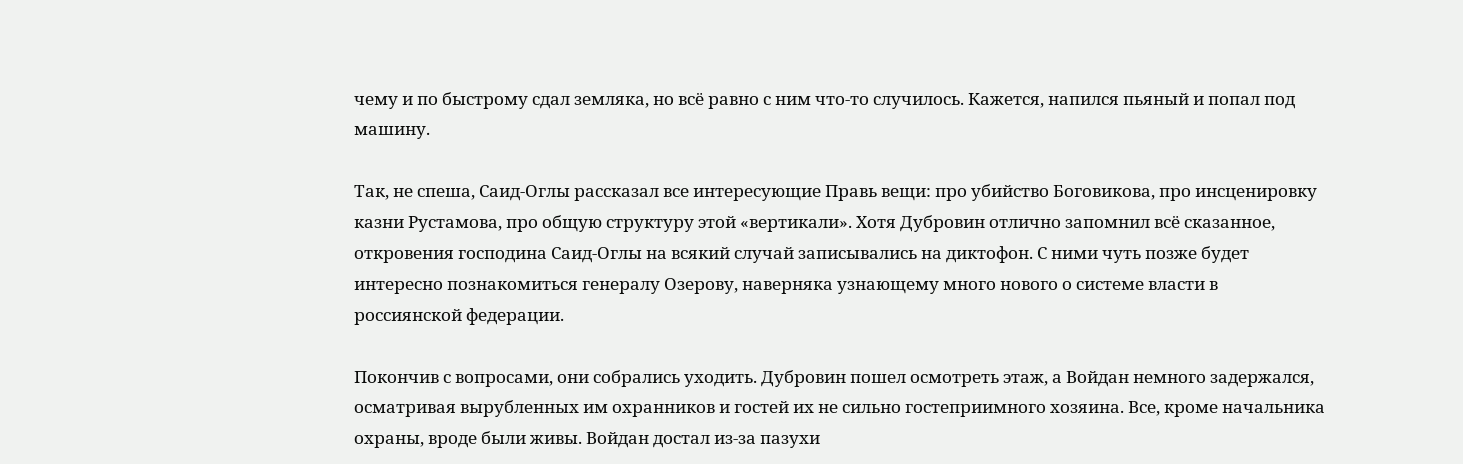чему и по быстрому сдал земляка, но всё равно с ним что-то случилось. Кажется, напился пьяный и попал под машину.

Так, не спеша, Саид-Оглы рассказал все интересующие Правь вещи: про убийство Боговикова, про инсценировку казни Рустамова, про общую структуру этой «вертикали». Хотя Дубровин отлично запомнил всё сказанное, откровения господина Саид-Оглы на всякий случай записывались на диктофон. С ними чуть позже будет интересно познакомиться генералу Озерову, наверняка узнающему много нового о системе власти в россиянской федерации.

Покончив с вопросами, они собрались уходить. Дубровин пошел осмотреть этаж, а Войдан немного задержался, осматривая вырубленных им охранников и гостей их не сильно гостеприимного хозяина. Все, кроме начальника охраны, вроде были живы. Войдан достал из-за пазухи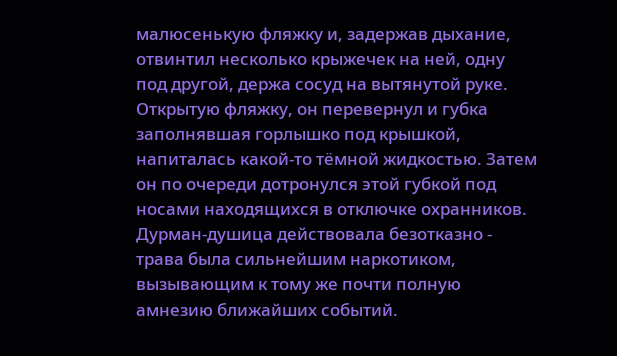малюсенькую фляжку и, задержав дыхание, отвинтил несколько крыжечек на ней, одну под другой, держа сосуд на вытянутой руке. Открытую фляжку, он перевернул и губка заполнявшая горлышко под крышкой, напиталась какой-то тёмной жидкостью. Затем он по очереди дотронулся этой губкой под носами находящихся в отключке охранников. Дурман-душица действовала безотказно - трава была сильнейшим наркотиком, вызывающим к тому же почти полную амнезию ближайших событий.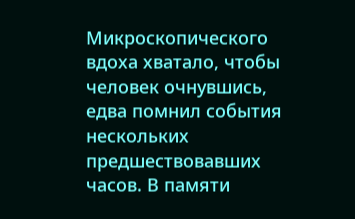Микроскопического вдоха хватало, чтобы человек очнувшись, едва помнил события нескольких предшествовавших часов. В памяти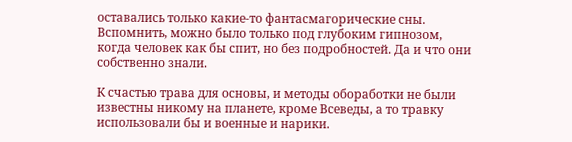оставались только какие-то фантасмагорические сны. Вспомнить, можно было только под глубоким гипнозом, когда человек как бы спит, но без подробностей. Да и что они собственно знали.

К счастью трава для основы, и методы обоработки не были известны никому на планете, кроме Всеведы, а то травку использовали бы и военные и нарики.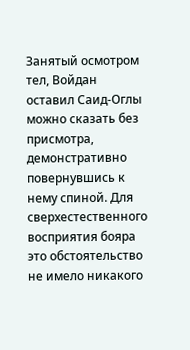Занятый осмотром тел, Войдан оставил Саид-Оглы можно сказать без присмотра, демонстративно повернувшись к нему спиной. Для сверхестественного восприятия бояра это обстоятельство не имело никакого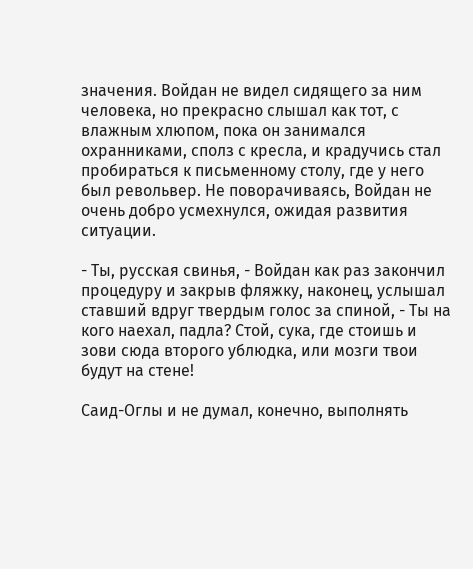значения. Войдан не видел сидящего за ним человека, но прекрасно слышал как тот, с влажным хлюпом, пока он занимался охранниками, сполз с кресла, и крадучись стал пробираться к письменному столу, где у него был револьвер. Не поворачиваясь, Войдан не очень добро усмехнулся, ожидая развития ситуации.

- Ты, русская свинья, - Войдан как раз закончил процедуру и закрыв фляжку, наконец, услышал ставший вдруг твердым голос за спиной, - Ты на кого наехал, падла? Стой, сука, где стоишь и зови сюда второго ублюдка, или мозги твои будут на стене!

Саид-Оглы и не думал, конечно, выполнять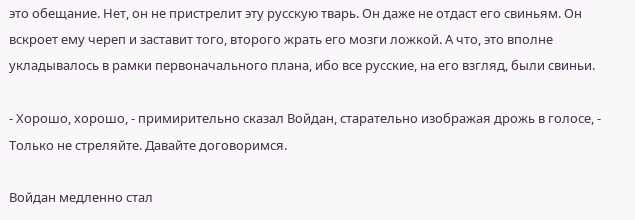это обещание. Нет, он не пристрелит эту русскую тварь. Он даже не отдаст его свиньям. Он вскроет ему череп и заставит того, второго жрать его мозги ложкой. А что, это вполне укладывалось в рамки первоначального плана, ибо все русские, на его взгляд, были свиньи.

- Хорошо, хорошо, - примирительно сказал Войдан, старательно изображая дрожь в голосе, - Только не стреляйте. Давайте договоримся.

Войдан медленно стал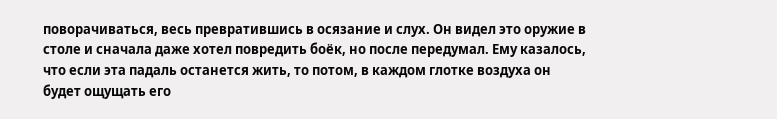поворачиваться, весь превратившись в осязание и слух. Он видел это оружие в столе и сначала даже хотел повредить боёк, но после передумал. Ему казалось, что если эта падаль останется жить, то потом, в каждом глотке воздуха он будет ощущать его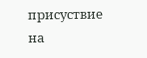присуствие на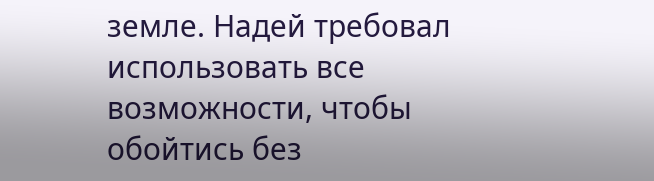земле. Надей требовал использовать все возможности, чтобы обойтись без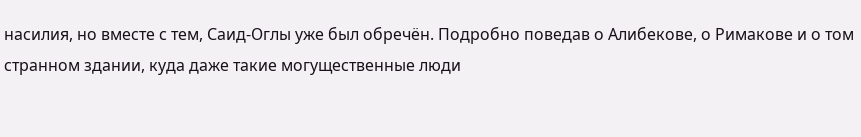насилия, но вместе с тем, Саид-Оглы уже был обречён. Подробно поведав о Алибекове, о Римакове и о том странном здании, куда даже такие могущественные люди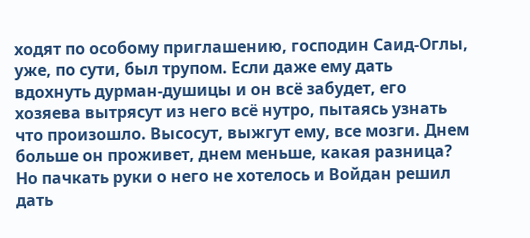ходят по особому приглашению, господин Саид-Оглы, уже, по сути, был трупом. Если даже ему дать вдохнуть дурман-душицы и он всё забудет, его хозяева вытрясут из него всё нутро, пытаясь узнать что произошло. Высосут, выжгут ему, все мозги. Днем больше он проживет, днем меньше, какая разница? Но пачкать руки о него не хотелось и Войдан решил дать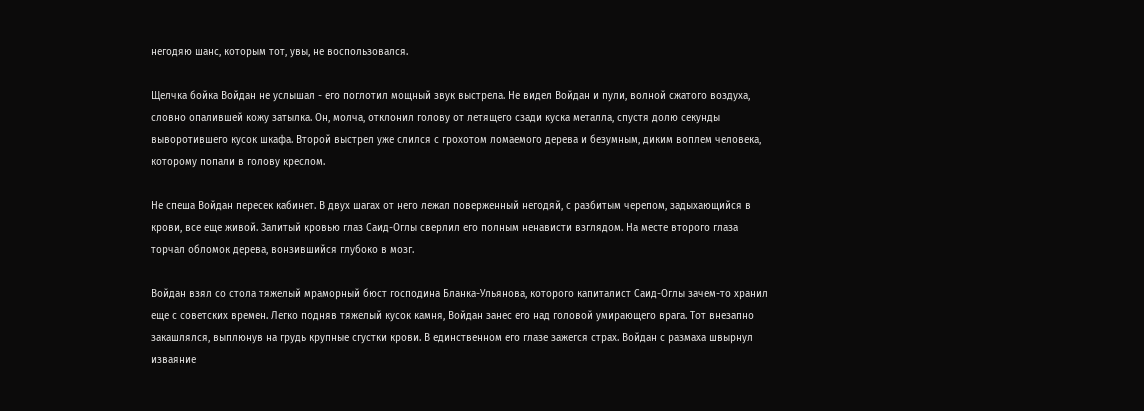негодяю шанс, которым тот, увы, не воспользовался.

Щелчка бойка Войдан не услышал - его поглотил мощный звук выстрела. Не видел Войдан и пули, волной сжатого воздуха, словно опалившей кожу затылка. Он, молча, отклонил голову от летящего сзади куска металла, спустя долю секунды выворотившего кусок шкафа. Второй выстрел уже слился с грохотом ломаемого дерева и безумным, диким воплем человека, которому попали в голову креслом.

Не спеша Войдан пересек кабинет. В двух шагах от него лежал поверженный негодяй, с разбитым черепом, задыхающийся в крови, все еще живой. Залитый кровью глаз Саид-Оглы сверлил его полным ненависти взглядом. На месте второго глаза торчал обломок дерева, вонзившийся глубоко в мозг.

Войдан взял со стола тяжелый мраморный бюст господина Бланка-Ульянова, которого капиталист Саид-Оглы зачем-то хранил еще с советских времен. Легко подняв тяжелый кусок камня, Войдан занес его над головой умирающего врага. Тот внезапно закашлялся, выплюнув на грудь крупные сгустки крови. В единственном его глазе зажегся страх. Войдан с размаха швырнул изваяние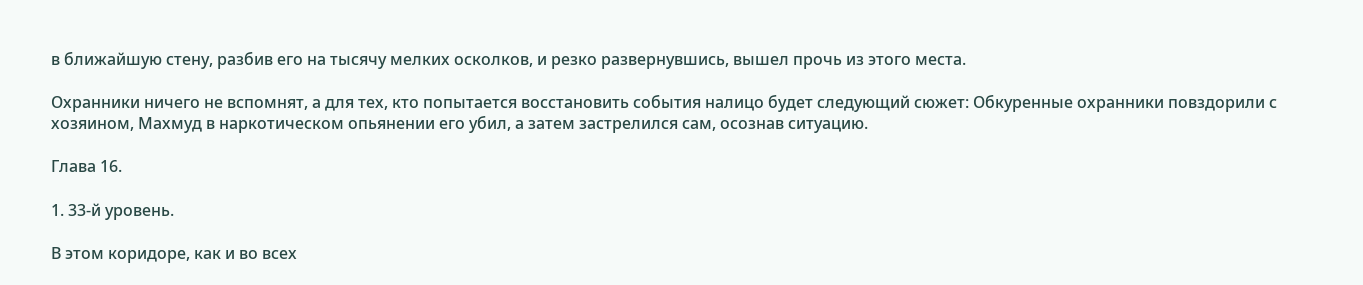в ближайшую стену, разбив его на тысячу мелких осколков, и резко развернувшись, вышел прочь из этого места.

Охранники ничего не вспомнят, а для тех, кто попытается восстановить события налицо будет следующий сюжет: Обкуренные охранники повздорили с хозяином, Махмуд в наркотическом опьянении его убил, а затем застрелился сам, осознав ситуацию.

Глава 16.

1. 33-й уровень.

В этом коридоре, как и во всех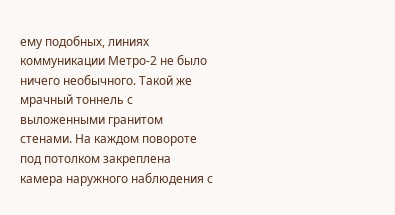ему подобных, линиях коммуникации Метро-2 не было ничего необычного. Такой же мрачный тоннель с выложенными гранитом стенами. На каждом повороте под потолком закреплена камера наружного наблюдения с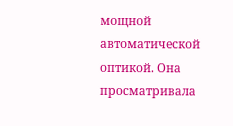мощной автоматической оптикой. Она просматривала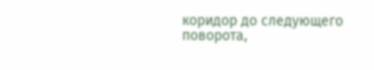коридор до следующего поворота,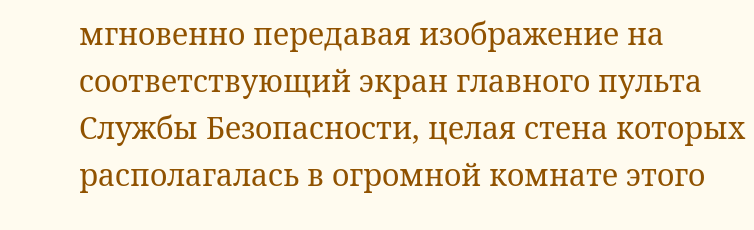мгновенно передавая изображение на соответствующий экран главного пульта Службы Безопасности, целая стена которых располагалась в огромной комнате этого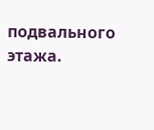подвального этажа.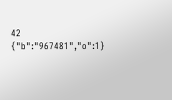42
{"b":"967481","o":1}